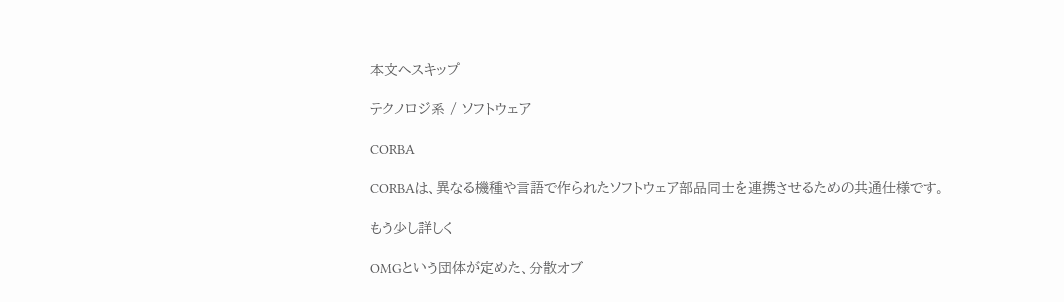本文へスキップ

テクノロジ系 / ソフトウェア

CORBA

CORBAは、異なる機種や言語で作られたソフトウェア部品同士を連携させるための共通仕様です。

もう少し詳しく

OMGという団体が定めた、分散オブ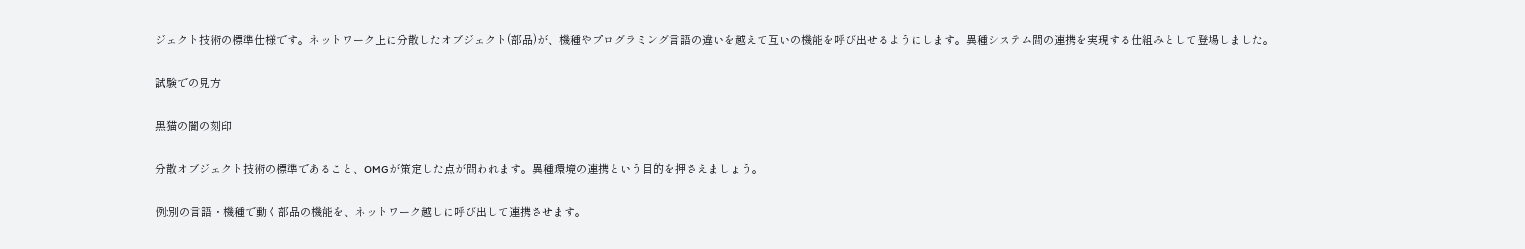ジェクト技術の標準仕様です。ネットワーク上に分散したオブジェクト(部品)が、機種やプログラミング言語の違いを越えて互いの機能を呼び出せるようにします。異種システム間の連携を実現する仕組みとして登場しました。

試験での見方

黒猫の闇の刻印

分散オブジェクト技術の標準であること、OMGが策定した点が問われます。異種環境の連携という目的を押さえましょう。

例:別の言語・機種で動く部品の機能を、ネットワーク越しに呼び出して連携させます。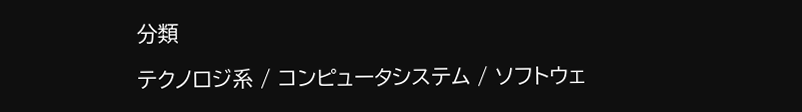分類

テクノロジ系 / コンピュータシステム / ソフトウェ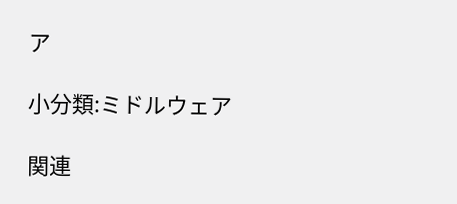ア

小分類:ミドルウェア

関連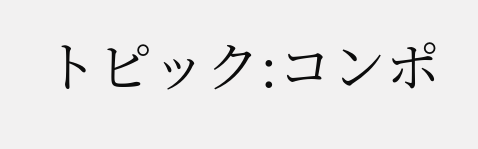トピック:コンポ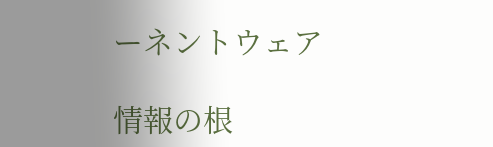ーネントウェア

情報の根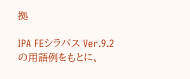拠

IPA FEシラバス Ver.9.2 の用語例をもとに、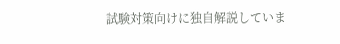試験対策向けに独自解説していま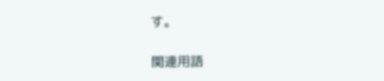す。

関連用語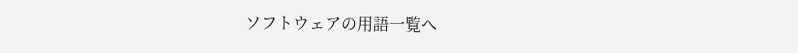ソフトウェアの用語一覧へ